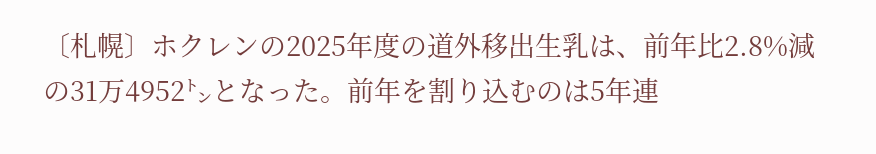〔札幌〕ホクレンの2025年度の道外移出生乳は、前年比2.8%減の31万4952㌧となった。前年を割り込むのは5年連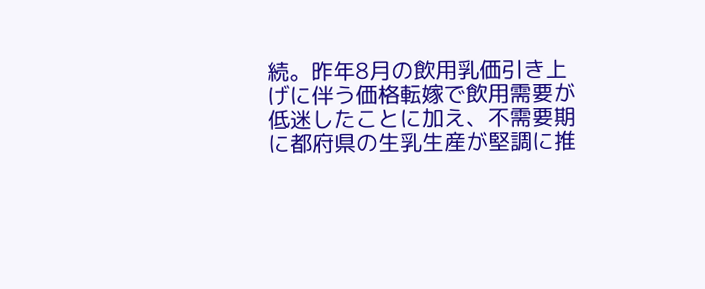続。昨年8月の飲用乳価引き上げに伴う価格転嫁で飲用需要が低迷したことに加え、不需要期に都府県の生乳生産が堅調に推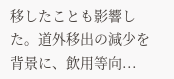移したことも影響した。道外移出の減少を背景に、飲用等向...